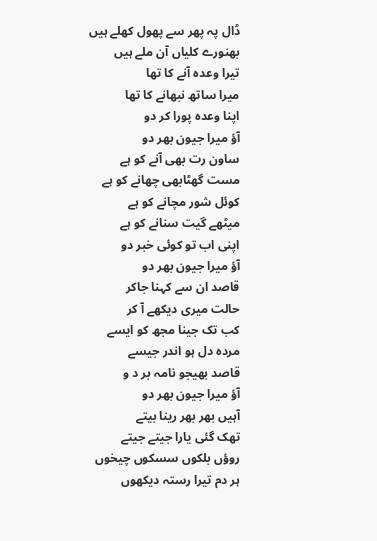ڈال پہ پھر سے پھول کھلے ہیں
بھنورے کلیاں آن ملے ہیں
تیرا وعدہ آنے کا تھا
میرا ساتھ نبھانے کا تھا
اپنا وعدہ پورا کر دو
آؤ میرا جیون بھر دو
ساون رت بھی آنے کو ہے
مست گھٹابھی چھانے کو ہے
کوئل شور مچانے کو ہے
میٹھے گیت سنانے کو ہے
اپنی اب تو کوئی خبر دو
آؤ میرا جیون بھر دو
قاصد ان سے کہنا جاکر
حالت میری دیکھے آ کر
کب تک جینا مجھ کو ایسے
مردہ دل ہو اندر جیسے
قاصد بھیجو نامہ بر د و
آؤ میرا جیون بھر دو
آہیں بھر بھر رینا بیتے
تھک گئی یارا جیتے جیتے
روؤں بلکوں سسکوں چیخوں
ہر دم تیرا رستہ دیکھوں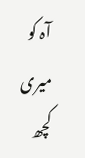آہ کو میری کچھ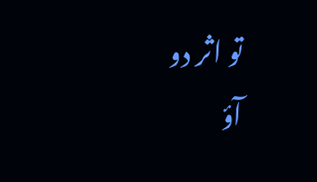تو اثر دو
آؤ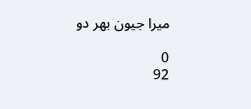میرا جیون بھر دو

0
92